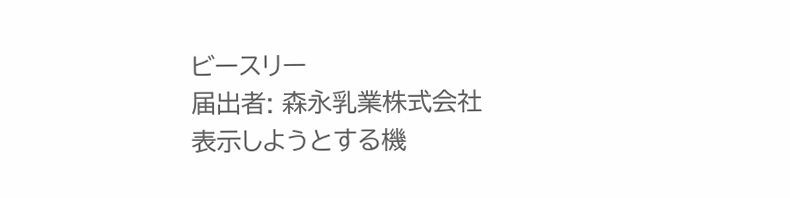ビースリー
届出者: 森永乳業株式会社
表示しようとする機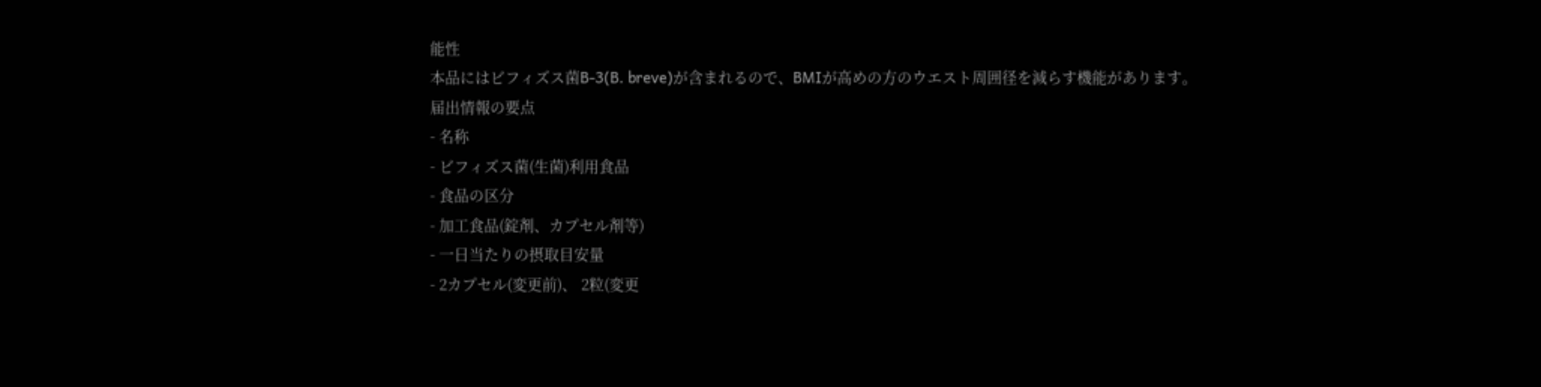能性
本品にはビフィズス菌B-3(B. breve)が含まれるので、BMIが高めの方のウエスト周囲径を減らす機能があります。
届出情報の要点
- 名称
- ビフィズス菌(生菌)利用食品
- 食品の区分
- 加工食品(錠剤、カプセル剤等)
- 一日当たりの摂取目安量
- 2カプセル(変更前)、 2粒(変更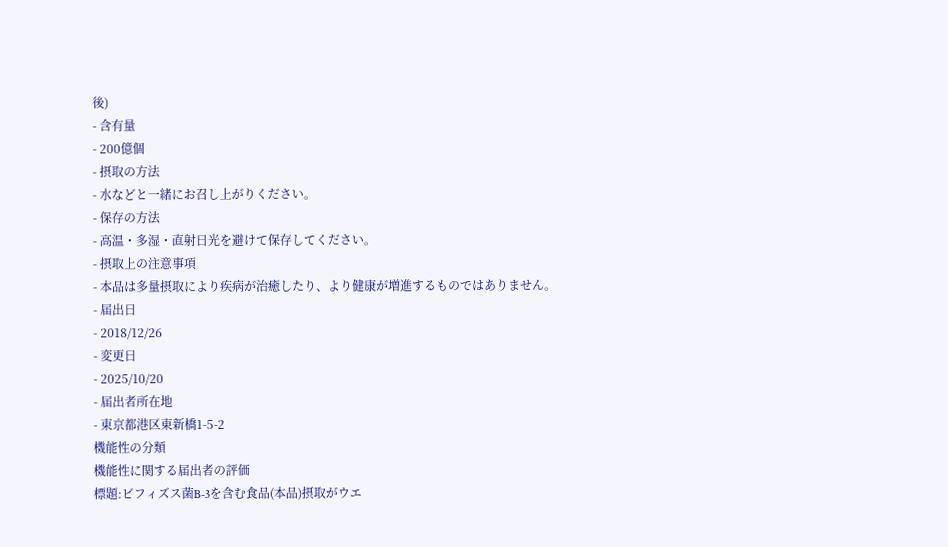後)
- 含有量
- 200億個
- 摂取の方法
- 水などと一緒にお召し上がりください。
- 保存の方法
- 高温・多湿・直射日光を避けて保存してください。
- 摂取上の注意事項
- 本品は多量摂取により疾病が治癒したり、より健康が増進するものではありません。
- 届出日
- 2018/12/26
- 変更日
- 2025/10/20
- 届出者所在地
- 東京都港区東新橋1-5-2
機能性の分類
機能性に関する届出者の評価
標題:ビフィズス菌B-3を含む食品(本品)摂取がウエ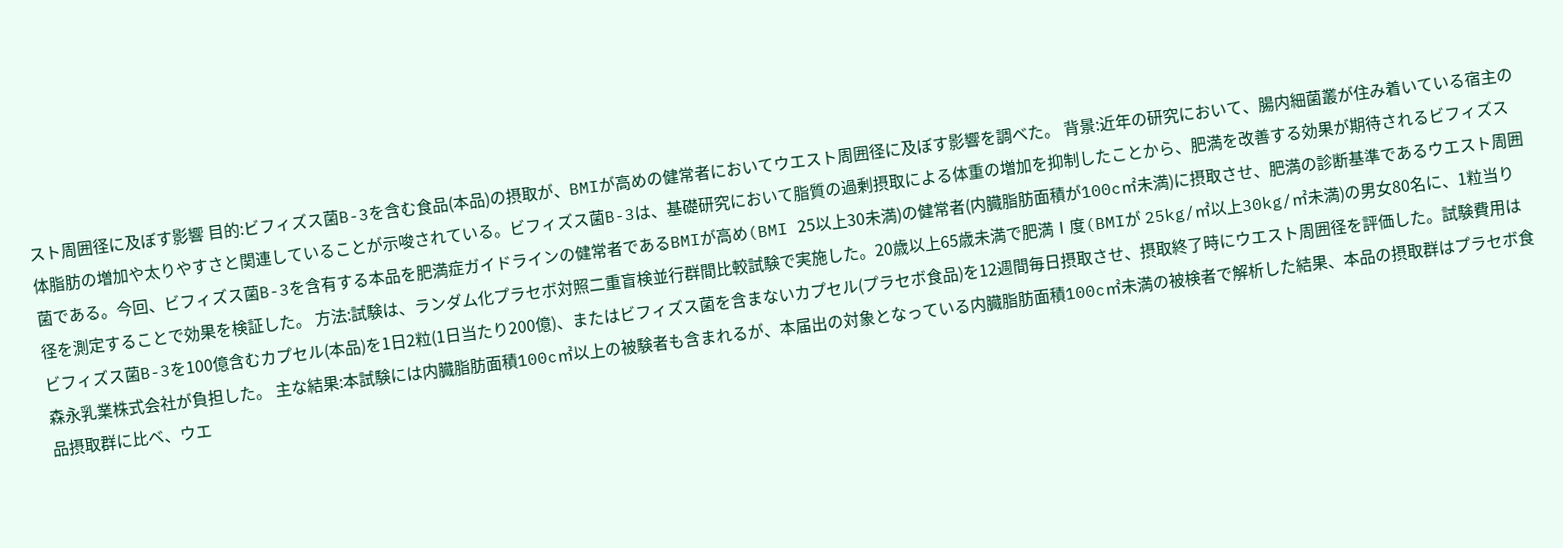スト周囲径に及ぼす影響 目的:ビフィズス菌B-3を含む食品(本品)の摂取が、BMIが高めの健常者においてウエスト周囲径に及ぼす影響を調べた。 背景:近年の研究において、腸内細菌叢が住み着いている宿主の体脂肪の増加や太りやすさと関連していることが示唆されている。ビフィズス菌B-3は、基礎研究において脂質の過剰摂取による体重の増加を抑制したことから、肥満を改善する効果が期待されるビフィズス菌である。今回、ビフィズス菌B-3を含有する本品を肥満症ガイドラインの健常者であるBMIが高め(BMI 25以上30未満)の健常者(内臓脂肪面積が100c㎡未満)に摂取させ、肥満の診断基準であるウエスト周囲径を測定することで効果を検証した。 方法:試験は、ランダム化プラセボ対照二重盲検並行群間比較試験で実施した。20歳以上65歳未満で肥満Ⅰ度(BMIが 25kg/㎡以上30kg/㎡未満)の男女80名に、1粒当りビフィズス菌B-3を100億含むカプセル(本品)を1日2粒(1日当たり200億)、またはビフィズス菌を含まないカプセル(プラセボ食品)を12週間毎日摂取させ、摂取終了時にウエスト周囲径を評価した。試験費用は森永乳業株式会社が負担した。 主な結果:本試験には内臓脂肪面積100c㎡以上の被験者も含まれるが、本届出の対象となっている内臓脂肪面積100c㎡未満の被検者で解析した結果、本品の摂取群はプラセボ食品摂取群に比べ、ウエ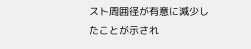スト周囲径が有意に減少したことが示され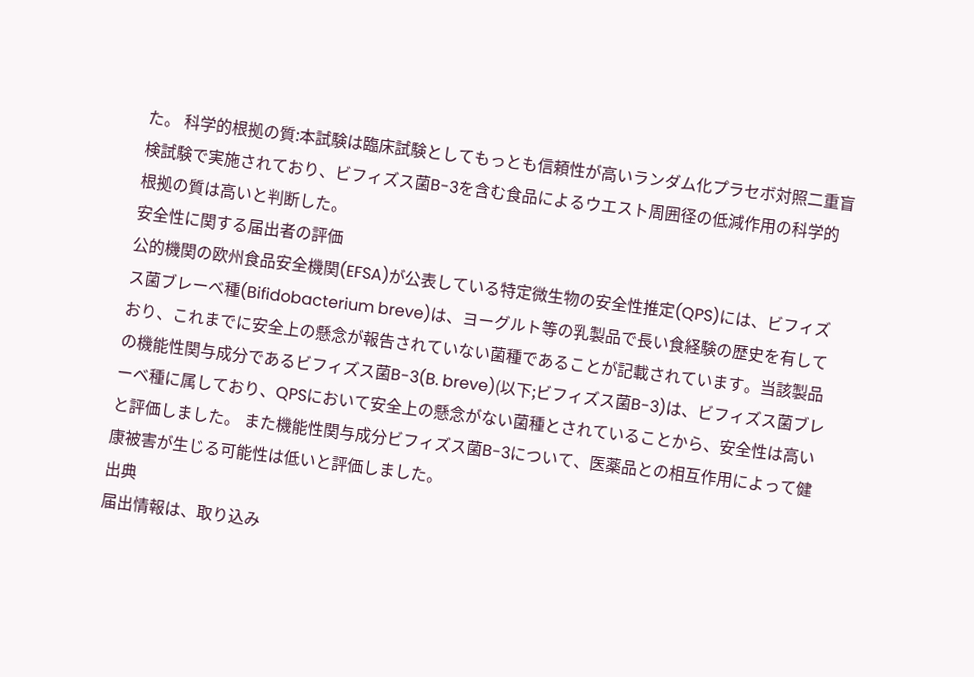た。 科学的根拠の質:本試験は臨床試験としてもっとも信頼性が高いランダム化プラセボ対照二重盲検試験で実施されており、ビフィズス菌B-3を含む食品によるウエスト周囲径の低減作用の科学的根拠の質は高いと判断した。
安全性に関する届出者の評価
公的機関の欧州食品安全機関(EFSA)が公表している特定微生物の安全性推定(QPS)には、ビフィズス菌ブレーベ種(Bifidobacterium breve)は、ヨーグルト等の乳製品で長い食経験の歴史を有しており、これまでに安全上の懸念が報告されていない菌種であることが記載されています。当該製品の機能性関与成分であるビフィズス菌B-3(B. breve)(以下;ビフィズス菌B-3)は、ビフィズス菌ブレーベ種に属しており、QPSにおいて安全上の懸念がない菌種とされていることから、安全性は高いと評価しました。 また機能性関与成分ビフィズス菌B-3について、医薬品との相互作用によって健康被害が生じる可能性は低いと評価しました。
出典
届出情報は、取り込み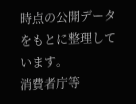時点の公開データをもとに整理しています。
消費者庁等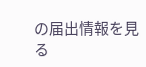の届出情報を見る